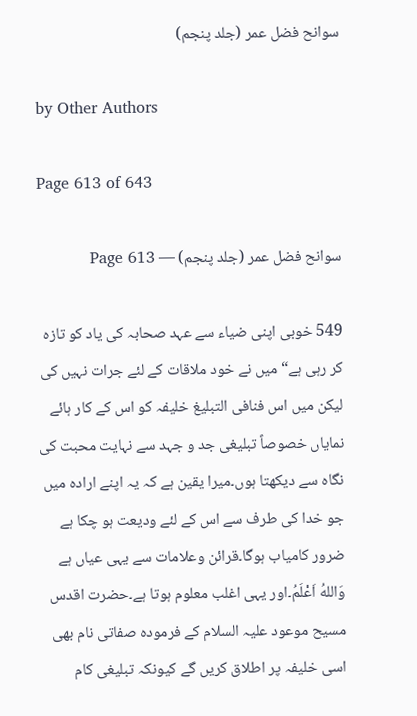سوانح فضل عمر (جلد پنجم)

by Other Authors

Page 613 of 643

سوانح فضل عمر (جلد پنجم) — Page 613

549 خوبی اپنی ضیاء سے عہد صحابہ کی یاد کو تازہ کر رہی ہے“ میں نے خود ملاقات کے لئے جرات نہیں کی لیکن میں اس فنافی التبلیغ خلیفہ کو اس کے کار ہائے نمایاں خصوصاً تبلیغی جد و جہد سے نہایت محبت کی نگاہ سے دیکھتا ہوں۔میرا یقین ہے کہ یہ اپنے ارادہ میں جو خدا کی طرف سے اس کے لئے ودیعت ہو چکا ہے ضرور کامیاب ہوگا۔قرائن وعلامات سے یہی عیاں ہے وَاللهُ اَعْلَمُ۔اور یہی اغلب معلوم ہوتا ہے۔حضرت اقدس مسیح موعود علیہ السلام کے فرمودہ صفاتی نام بھی اسی خلیفہ پر اطلاق کریں گے کیونکہ تبلیغی کام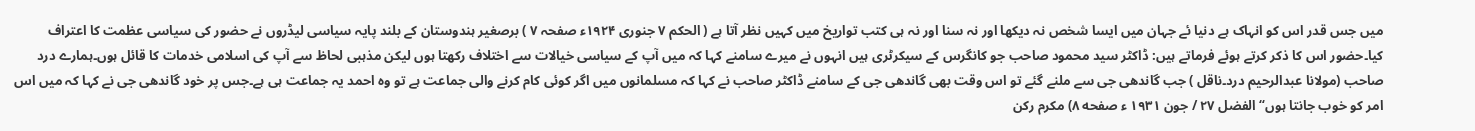میں جس قدر اس کو انہاک ہے دنیا ئے جہان میں ایسا شخص نہ دیکھا اور نہ سنا اور نہ ہی کتب تواریخ میں کہیں نظر آتا ہے ( الحکم ۷ جنوری ۱۹۲۴ء صفحہ ۷ ) برصغیر ہندوستان کے بلند پایہ سیاسی لیڈروں نے حضور کی سیاسی عظمت کا اعتراف کیا۔حضور اس کا ذکر کرتے ہوئے فرماتے ہیں: ڈاکٹر سید محمود صاحب جو کانگرس کے سیکرٹری ہیں انہوں نے میرے سامنے کہا کہ میں آپ کے سیاسی خیالات سے اختلاف رکھتا ہوں لیکن مذہبی لحاظ سے آپ کی اسلامی خدمات کا قائل ہوں۔ہمارے درد صاحب (مولانا عبدالرحیم درد۔ناقل ) جب گاندھی جی سے ملنے گئے تو اس وقت بھی گاندھی جی کے سامنے ڈاکٹر صاحب نے کہا کہ مسلمانوں میں اگر کوئی کام کرنے والی جماعت ہے تو وہ احمد یہ جماعت ہی ہے۔جس پر خود گاندھی جی نے کہا کہ میں اس امر کو خوب جانتا ہوں“ الفضل ۲۷ / جون ۱۹۳۱ ء صفحه ۸) مکرم رکن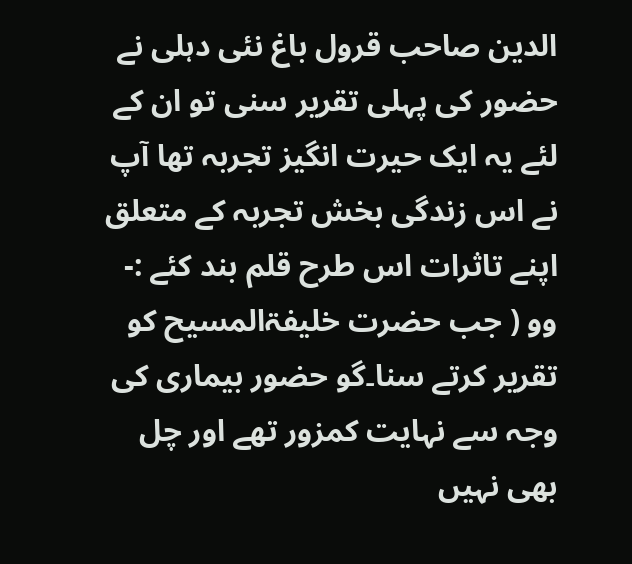الدین صاحب قرول باغ نئی دہلی نے حضور کی پہلی تقریر سنی تو ان کے لئے یہ ایک حیرت انگیز تجربہ تھا آپ نے اس زندگی بخش تجربہ کے متعلق اپنے تاثرات اس طرح قلم بند کئے :- وو ( جب حضرت خلیفۃالمسیح کو تقریر کرتے سنا۔گو حضور بیماری کی وجہ سے نہایت کمزور تھے اور چل بھی نہیں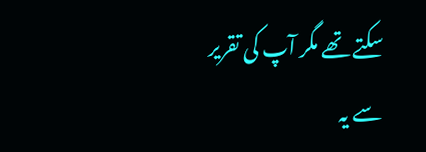سکتے تھے مگر آپ کی تقریر سے یہ